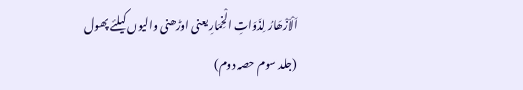اَلْاَزْھَارُ لِذَوَاتِ الْخِمَارِ یعنی اوڑھنی والیوں کیلئے پھول (جلد سوم حصہ دوم)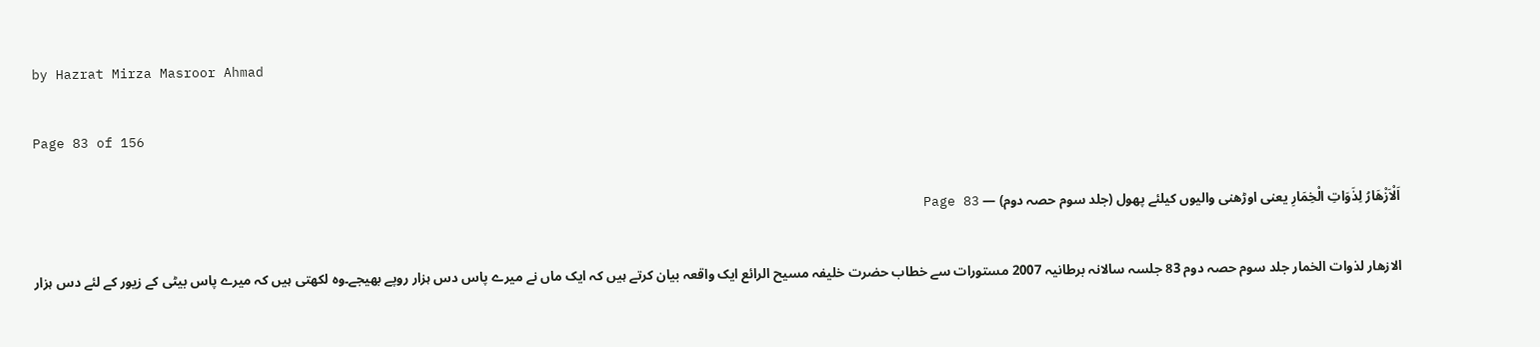by Hazrat Mirza Masroor Ahmad

Page 83 of 156

اَلْاَزْھَارُ لِذَوَاتِ الْخِمَارِ یعنی اوڑھنی والیوں کیلئے پھول (جلد سوم حصہ دوم) — Page 83

الازھار لذوات الخمار جلد سوم حصہ دوم 83 جلسہ سالانہ برطانیہ 2007 مستورات سے خطاب حضرت خلیفہ مسیح الرائع ایک واقعہ بیان کرتے ہیں کہ ایک ماں نے میرے پاس دس ہزار روپے بھیجے۔وہ لکھتی ہیں کہ میرے پاس بیٹی کے زیور کے لئے دس ہزار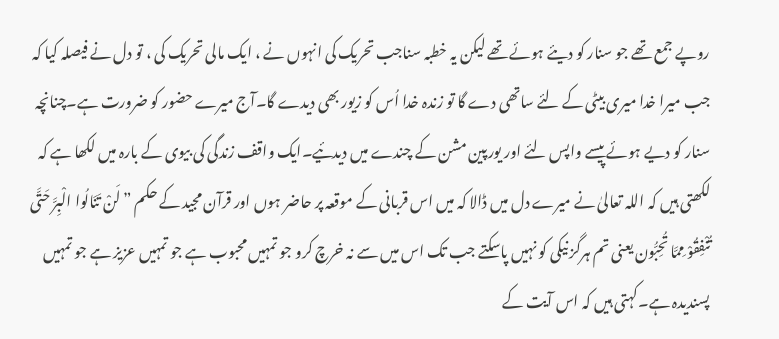روپے جمع تھے جو سنار کو دیئے ہوئے تھے لیکن یہ خطبہ سناجب تحریک کی انہوں نے ، ایک مالی تحریک کی ، تو دل نے فیصلہ کیا کہ جب میرا خدا میری بیٹی کے لئے ساتھی دے گا تو زندہ خدا اُس کو زیور بھی دیدے گا۔آج میرے حضور کو ضرورت ہے۔چنانچہ سنار کو دیے ہوئے پیسے واپس لئے اور یورپین مشن کے چندے میں دیدئیے۔ایک واقف زندگی کی بیوی کے بارہ میں لکھا ہے کہ لکھتی ہیں کہ اللہ تعالیٰ نے میرے دل میں ڈالا کہ میں اس قربانی کے موقعہ پر حاضر ہوں اور قرآن مجید کے حکم ” لَنْ تَنَالُوا الْبِرَّ حَتَّى تُنْفِقُوْ مِمَّا تُحِبُّون یعنی تم ہرگز نیکی کو نہیں پاسکتے جب تک اس میں سے نہ خرچ کرو جو تمہیں محبوب ہے جو تمہیں عزیز ہے جو تمہیں پسندیدہ ہے۔کہتی ہیں کہ اس آیت کے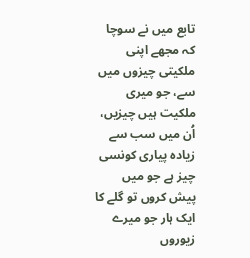تابع میں نے سوچا کہ مجھے اپنی ملکیتی چیزوں میں سے، جو میری ملکیت ہیں چیزیں، اُن میں سب سے زیادہ پیاری کونسی چیز ہے جو میں پیش کروں تو گلے کا ایک ہار جو میرے زیوروں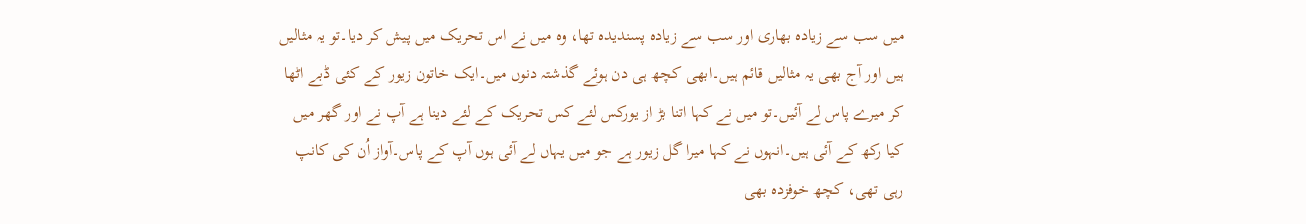میں سب سے زیادہ بھاری اور سب سے زیادہ پسندیدہ تھا، وہ میں نے اس تحریک میں پیش کر دیا۔تو یہ مثالیں ہیں اور آج بھی یہ مثالیں قائم ہیں۔ابھی کچھ ہی دن ہوئے گذشتہ دنوں میں۔ایک خاتون زیور کے کئی ڈبے اٹھا کر میرے پاس لے آئیں۔تو میں نے کہا اتنا بڑ از یورکس لئے کس تحریک کے لئے دینا ہے آپ نے اور گھر میں کیا رکھ کے آئی ہیں۔انہوں نے کہا میرا گل زیور ہے جو میں یہاں لے آئی ہوں آپ کے پاس۔آواز اُن کی کانپ رہی تھی، کچھ خوفزدہ بھی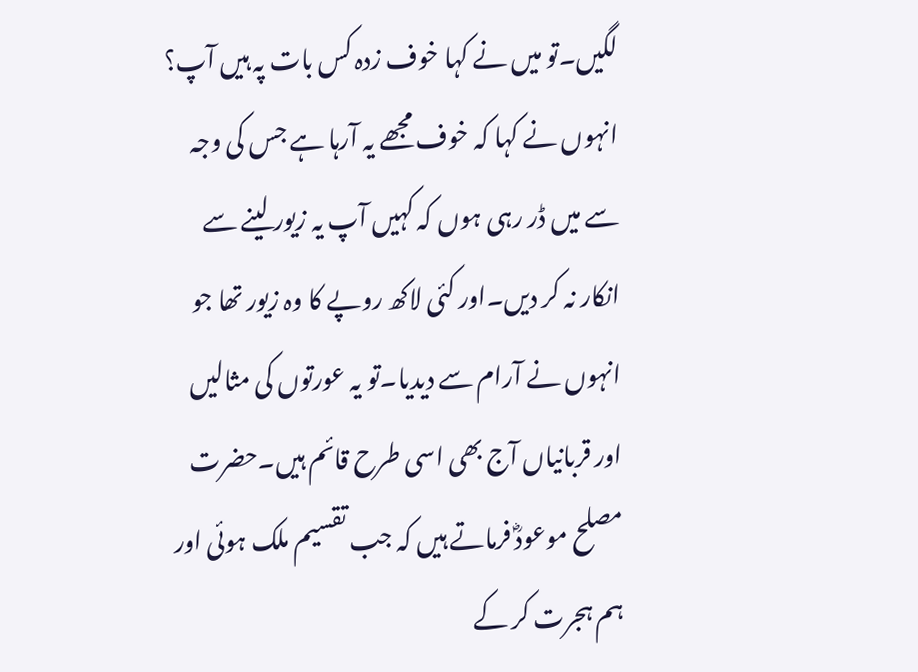لگیں۔تو میں نے کہا خوف زدہ کس بات پہ ہیں آپ؟ انہوں نے کہا کہ خوف مجھے یہ آرہا ہے جس کی وجہ سے میں ڈر رہی ہوں کہ کہیں آپ یہ زیور لینے سے انکار نہ کر دیں۔اور کئی لاکھ روپے کا وہ زیور تھا جو انہوں نے آرام سے دیدیا۔تو یہ عورتوں کی مثالیں اور قربانیاں آج بھی اسی طرح قائم ہیں۔حضرت مصلح موعودؓ فرماتے ہیں کہ جب تقسیم ملک ہوئی اور ہم ہجرت کر کے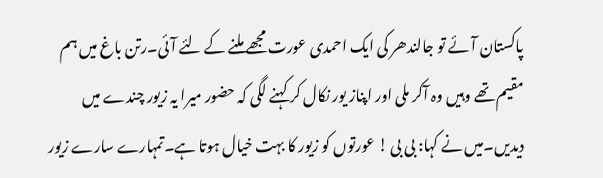پاکستان آئے تو جالندھر کی ایک احمدی عورت مجھے ملنے کے لئے آئی۔رتن باغ میں ہم مقیم تھے وہیں وہ آکر ملی اور اپناز یور نکال کر کہنے لگی کہ حضور میرا یہ زیور چندے میں دیدیں۔میں نے کہا: بی بی ! عورتوں کو زیور کا بہت خیال ہوتا ہے۔تمہارے سارے زیور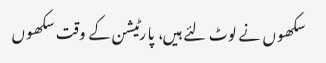سکھوں نے لوٹ لئے ہیں، پارٹیشن کے وقت سکھوں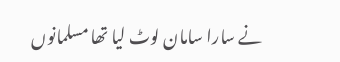نے سارا سامان لوٹ لیا تھا مسلمانوں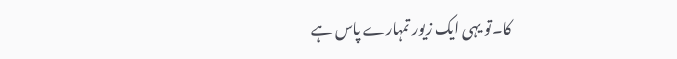کا۔تو یہی ایک زیور تمہارے پاس ہے